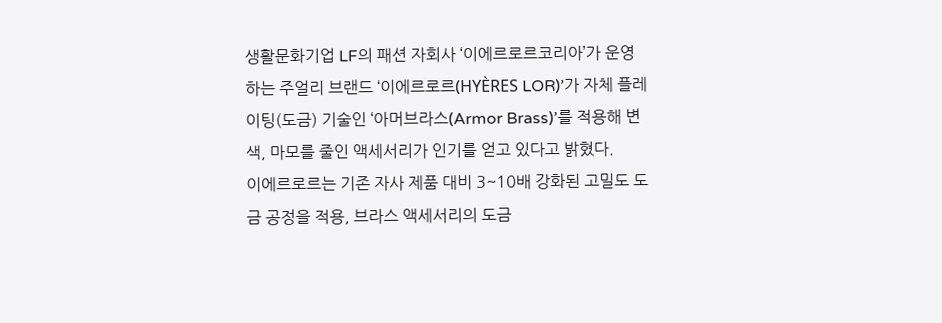생활문화기업 LF의 패션 자회사 ‘이에르로르코리아’가 운영하는 주얼리 브랜드 ‘이에르로르(HYÈRES LOR)’가 자체 플레이팅(도금) 기술인 ‘아머브라스(Armor Brass)’를 적용해 변색, 마모를 줄인 액세서리가 인기를 얻고 있다고 밝혔다.
이에르로르는 기존 자사 제품 대비 3~10배 강화된 고밀도 도금 공정을 적용, 브라스 액세서리의 도금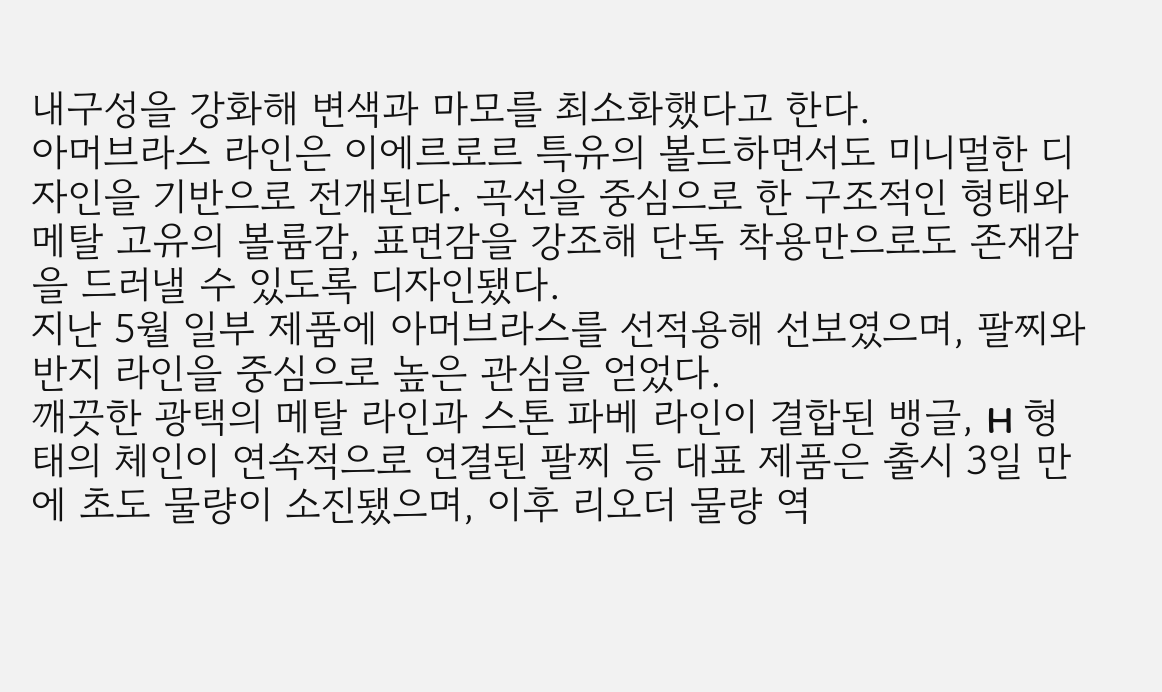내구성을 강화해 변색과 마모를 최소화했다고 한다.
아머브라스 라인은 이에르로르 특유의 볼드하면서도 미니멀한 디자인을 기반으로 전개된다. 곡선을 중심으로 한 구조적인 형태와 메탈 고유의 볼륨감, 표면감을 강조해 단독 착용만으로도 존재감을 드러낼 수 있도록 디자인됐다.
지난 5월 일부 제품에 아머브라스를 선적용해 선보였으며, 팔찌와 반지 라인을 중심으로 높은 관심을 얻었다.
깨끗한 광택의 메탈 라인과 스톤 파베 라인이 결합된 뱅글, H 형태의 체인이 연속적으로 연결된 팔찌 등 대표 제품은 출시 3일 만에 초도 물량이 소진됐으며, 이후 리오더 물량 역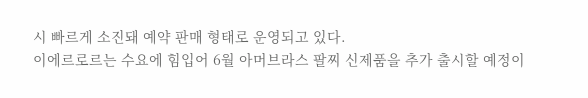시 빠르게 소진돼 예약 판매 형태로 운영되고 있다.
이에르로르는 수요에 힘입어 6월 아머브라스 팔찌 신제품을 추가 출시할 예정이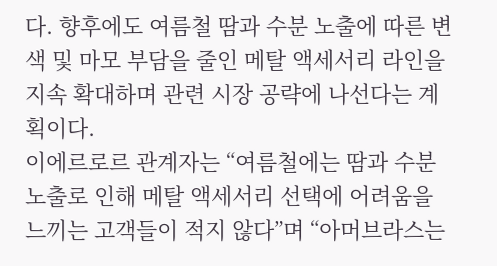다. 향후에도 여름철 땀과 수분 노출에 따른 변색 및 마모 부담을 줄인 메탈 액세서리 라인을 지속 확대하며 관련 시장 공략에 나선다는 계획이다.
이에르로르 관계자는 “여름철에는 땀과 수분 노출로 인해 메탈 액세서리 선택에 어려움을 느끼는 고객들이 적지 않다”며 “아머브라스는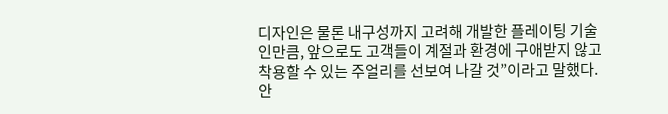디자인은 물론 내구성까지 고려해 개발한 플레이팅 기술인만큼, 앞으로도 고객들이 계절과 환경에 구애받지 않고 착용할 수 있는 주얼리를 선보여 나갈 것”이라고 말했다.
안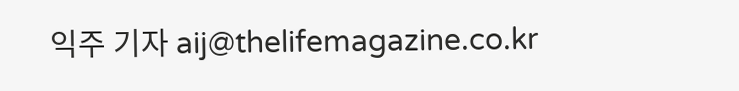익주 기자 aij@thelifemagazine.co.kr